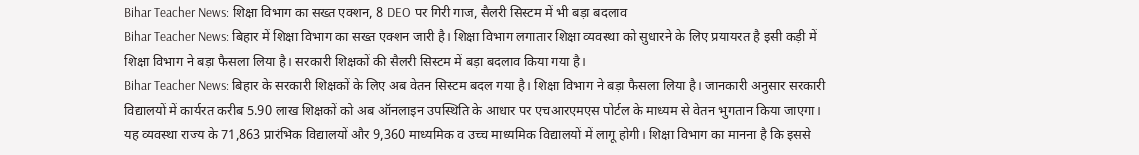Bihar Teacher News: शिक्षा विभाग का सख्त एक्शन, 8 DEO पर गिरी गाज, सैलरी सिस्टम में भी बड़ा बदलाव
Bihar Teacher News: बिहार में शिक्षा विभाग का सख्त एक्शन जारी है। शिक्षा विभाग लगातार शिक्षा व्यवस्था को सुधारने के लिए प्रयायरत है इसी कड़ी में शिक्षा विभाग ने बड़ा फैसला लिया है। सरकारी शिक्षकों की सैलरी सिस्टम में बड़ा बदलाव किया गया है।
Bihar Teacher News: बिहार के सरकारी शिक्षकों के लिए अब वेतन सिस्टम बदल गया है। शिक्षा विभाग ने बड़ा फैसला लिया है। जानकारी अनुसार सरकारी विद्यालयों में कार्यरत करीब 5.90 लाख शिक्षकों को अब ऑनलाइन उपस्थिति के आधार पर एचआरएमएस पोर्टल के माध्यम से वेतन भुगतान किया जाएगा। यह व्यवस्था राज्य के 71,863 प्रारंभिक विद्यालयों और 9,360 माध्यमिक व उच्च माध्यमिक विद्यालयों में लागू होगी। शिक्षा विभाग का मानना है कि इससे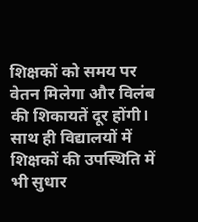शिक्षकों को समय पर वेतन मिलेगा और विलंब की शिकायतें दूर होंगी। साथ ही विद्यालयों में शिक्षकों की उपस्थिति में भी सुधार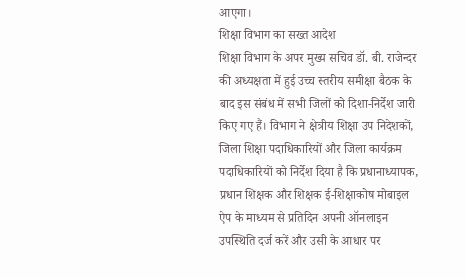आएगा।
शिक्षा विभाग का सख्त आदेश
शिक्षा विभाग के अपर मुख्य सचिव डॉ. बी. राजेन्दर की अध्यक्षता में हुई उच्च स्तरीय समीक्षा बैठक के बाद इस संबंध में सभी जिलों को दिशा-निर्देश जारी किए गए हैं। विभाग ने क्षेत्रीय शिक्षा उप निदेशकों, जिला शिक्षा पदाधिकारियों और जिला कार्यक्रम पदाधिकारियों को निर्देश दिया है कि प्रधानाध्यापक, प्रधान शिक्षक और शिक्षक ई-शिक्षाकोष मोबाइल ऐप के माध्यम से प्रतिदिन अपनी ऑनलाइन उपस्थिति दर्ज करें और उसी के आधार पर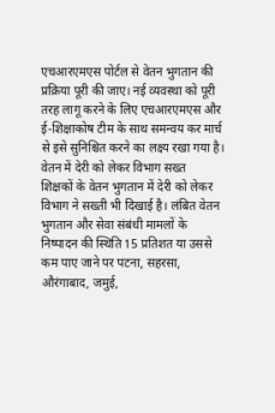एचआरएमएस पोर्टल से वेतन भुगतान की प्रक्रिया पूरी की जाए। नई व्यवस्था को पूरी तरह लागू करने के लिए एचआरएमएस और ई-शिक्षाकोष टीम के साथ समन्वय कर मार्च से इसे सुनिश्चित करने का लक्ष्य रखा गया है।
वेतन में देरी को लेकर विभाग सख्त
शिक्षकों के वेतन भुगतान में देरी को लेकर विभाग ने सख्ती भी दिखाई है। लंबित वेतन भुगतान और सेवा संबंधी मामलों के निष्पादन की स्थिति 15 प्रतिशत या उससे कम पाए जाने पर पटना, सहरसा, औरंगाबाद, जमुई,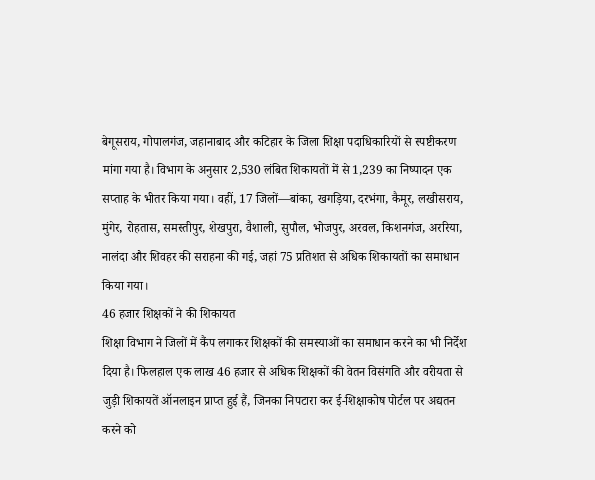बेगूसराय, गोपालगंज, जहानाबाद और कटिहार के जिला शिक्षा पदाधिकारियों से स्पष्टीकरण मांगा गया है। विभाग के अनुसार 2,530 लंबित शिकायतों में से 1,239 का निष्पादन एक सप्ताह के भीतर किया गया। वहीं, 17 जिलों—बांका, खगड़िया, दरभंगा, कैमूर, लखीसराय, मुंगेर, रोहतास, समस्तीपुर, शेखपुरा, वैशाली, सुपौल, भोजपुर, अरवल, किशनगंज, अररिया, नालंदा और शिवहर की सराहना की गई, जहां 75 प्रतिशत से अधिक शिकायतों का समाधान किया गया।
46 हजार शिक्षकों ने की शिकायत
शिक्षा विभाग ने जिलों में कैंप लगाकर शिक्षकों की समस्याओं का समाधान करने का भी निर्देश दिया है। फिलहाल एक लाख 46 हजार से अधिक शिक्षकों की वेतन विसंगति और वरीयता से जुड़ी शिकायतें ऑनलाइन प्राप्त हुई हैं, जिनका निपटारा कर ई-शिक्षाकोष पोर्टल पर अद्यतन करने को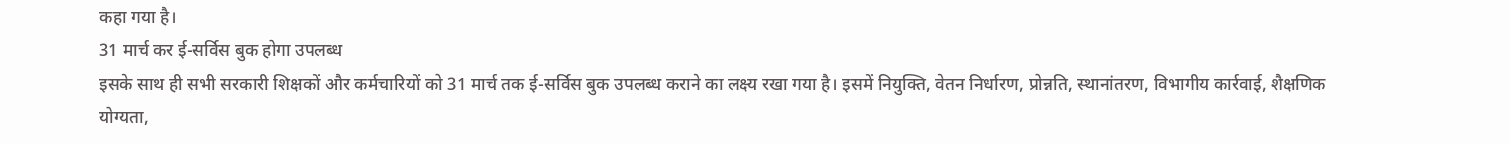कहा गया है।
31 मार्च कर ई-सर्विस बुक होगा उपलब्ध
इसके साथ ही सभी सरकारी शिक्षकों और कर्मचारियों को 31 मार्च तक ई-सर्विस बुक उपलब्ध कराने का लक्ष्य रखा गया है। इसमें नियुक्ति, वेतन निर्धारण, प्रोन्नति, स्थानांतरण, विभागीय कार्रवाई, शैक्षणिक योग्यता,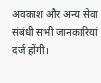अवकाश और अन्य सेवा संबंधी सभी जानकारियां दर्ज होंगी।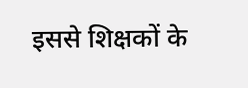इससे शिक्षकों के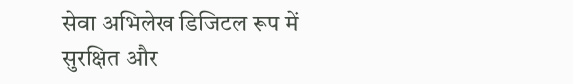सेवा अभिलेख डिजिटल रूप में सुरक्षित और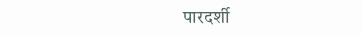पारदर्शी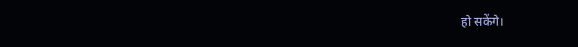हो सकेंगे।